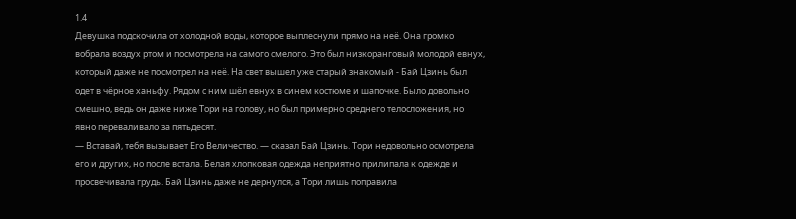1.4
Девушка подскочила от холодной воды, которое выплеснули прямо на неё. Она громко вобрала воздух ртом и посмотрела на самого смелого. Это был низкоранговый молодой евнух, который даже не посмотрел на неё. На свет вышел уже старый знакомый - Бай Цзинь был одет в чёрное ханьфу. Рядом с ним шёл евнух в синем костюме и шапочке. Было довольно смешно, ведь он даже ниже Тори на голову, но был примерно среднего телосложения, но явно переваливало за пятьдесят.
— Вставай, тебя вызывает Его Величество. — сказал Бай Цзинь. Тори недовольно осмотрела его и других, но после встала. Белая хлопковая одежда неприятно прилипала к одежде и просвечивала грудь. Бай Цзинь даже не дернулся, а Тори лишь поправила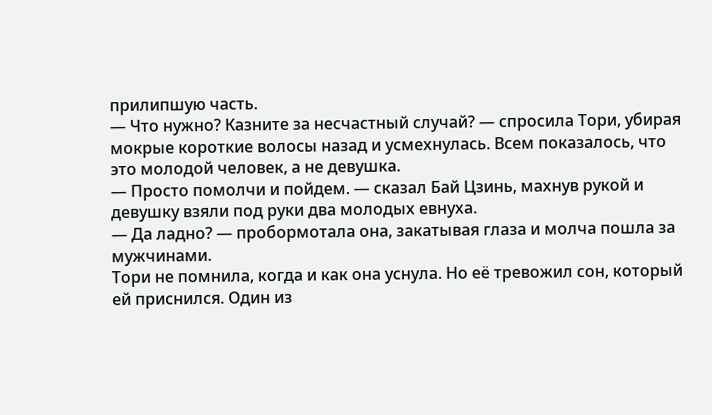прилипшую часть.
— Что нужно? Казните за несчастный случай? — спросила Тори, убирая мокрые короткие волосы назад и усмехнулась. Всем показалось, что это молодой человек, а не девушка.
— Просто помолчи и пойдем. — сказал Бай Цзинь, махнув рукой и девушку взяли под руки два молодых евнуха.
— Да ладно? — пробормотала она, закатывая глаза и молча пошла за мужчинами.
Тори не помнила, когда и как она уснула. Но её тревожил сон, который ей приснился. Один из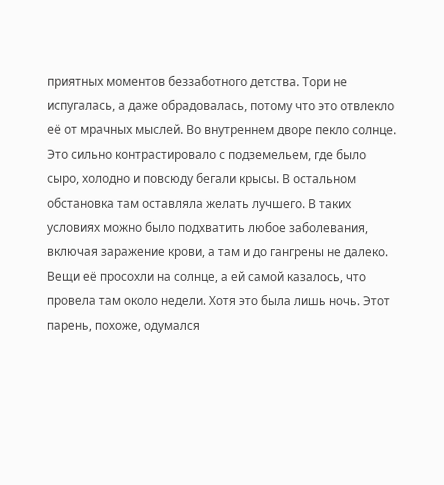приятных моментов беззаботного детства. Тори не испугалась, а даже обрадовалась, потому что это отвлекло её от мрачных мыслей. Во внутреннем дворе пекло солнце. Это сильно контрастировало с подземельем, где было сыро, холодно и повсюду бегали крысы. В остальном обстановка там оставляла желать лучшего. В таких условиях можно было подхватить любое заболевания, включая заражение крови, а там и до гангрены не далеко.
Вещи её просохли на солнце, а ей самой казалось, что провела там около недели. Хотя это была лишь ночь. Этот парень, похоже, одумался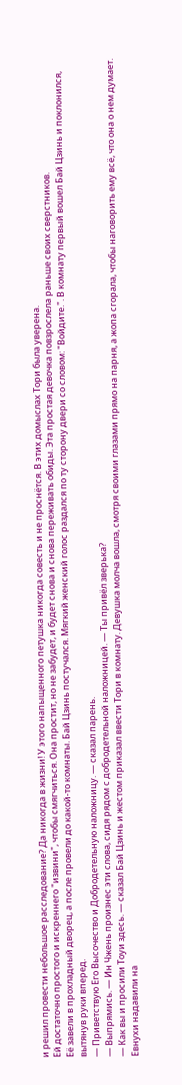и решил провести небольшое расследование? Да никогда в жизни! У этого напыщенного петушка никогда совесть и не проснётся. В этих домыслах Тори была уверена.
Ей достаточно простого и искреннего "извини", чтобы смягчиться. Она простит, но не забудет, и будет снова и снова переживать обиды. Эта простая девочка повзрослела раньше своих сверстников.
Её завели в прохладный дворец, а после провели до какой-то комнаты. Бай Цзинь постучался. Мягкий женский голос раздался по ту сторону двери со словом: "Войдите.". В комнату первый вошел Бай Цзинь и поклонился, вытянув руки вперед.
— Приветствую Его Высочество и Добродетельную наложницу. — сказал парень.
— Выпрямись. — Ин Чжень произнес эти слова, сидя рядом с добродетельной наложницей. — Ты привёл зверька?
— Как вы и просили Тоуи здесь. — сказал Бай Цзинь и жестом приказал ввести Тори в комнату. Девушка молча вошла, смотря своими глазами прямо на парня, а жопа сгорала, чтобы наговорить ему всё, что она о нем думает.
Евнухи надавили на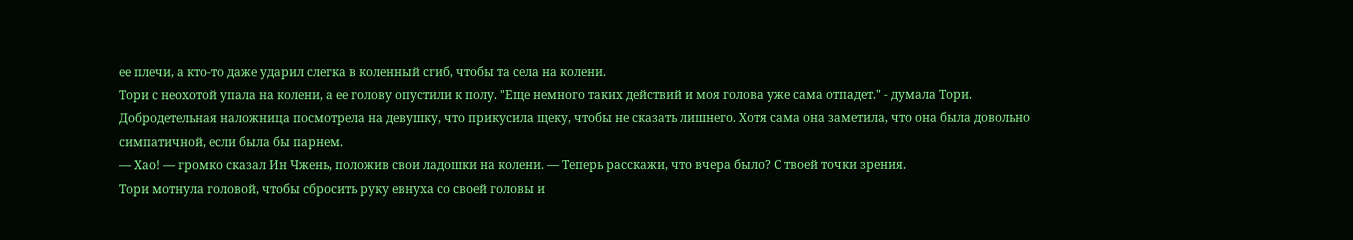ее плечи, а кто-то даже ударил слегка в коленный сгиб, чтобы та села на колени.
Тори с неохотой упала на колени, а ее голову опустили к полу. "Еще немного таких действий и моя голова уже сама отпадет." - думала Тори. Добродетельная наложница посмотрела на девушку, что прикусила щеку, чтобы не сказать лишнего. Хотя сама она заметила, что она была довольно симпатичной, если была бы парнем.
— Хао! — громко сказал Ин Чжень, положив свои ладошки на колени. — Теперь расскажи, что вчера было? С твоей точки зрения.
Тори мотнула головой, чтобы сбросить руку евнуха со своей головы и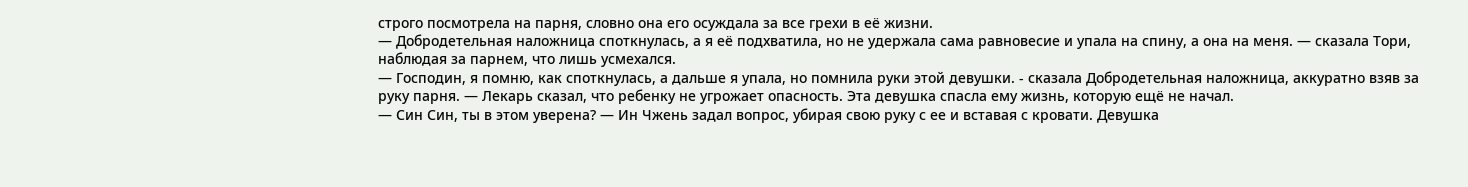строго посмотрела на парня, словно она его осуждала за все грехи в её жизни.
— Добродетельная наложница споткнулась, а я её подхватила, но не удержала сама равновесие и упала на спину, а она на меня. — сказала Тори, наблюдая за парнем, что лишь усмехался.
— Господин, я помню, как споткнулась, а дальше я упала, но помнила руки этой девушки. - сказала Добродетельная наложница, аккуратно взяв за руку парня. — Лекарь сказал, что ребенку не угрожает опасность. Эта девушка спасла ему жизнь, которую ещё не начал.
— Син Син, ты в этом уверена? — Ин Чжень задал вопрос, убирая свою руку с ее и вставая с кровати. Девушка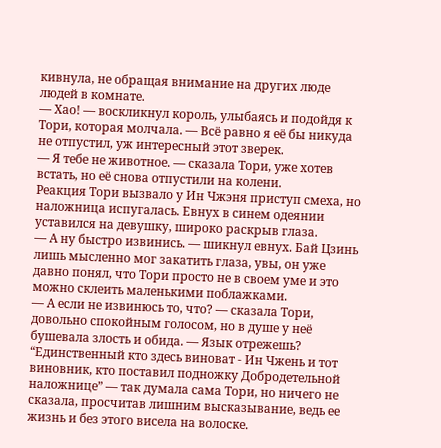кивнула, не обращая внимание на других люде людей в комнате.
— Хао! — воскликнул король, улыбаясь и подойдя к Тори, которая молчала. — Всё равно я её бы никуда не отпустил, уж интересный этот зверек.
— Я тебе не животное. — сказала Тори, уже хотев встать, но её снова отпустили на колени.
Реакция Тори вызвало у Ин Чжэня приступ смеха, но наложница испугалась. Евнух в синем одеянии уставился на девушку, широко раскрыв глаза.
— А ну быстро извинись. — шикнул евнух. Бай Цзинь лишь мысленно мог закатить глаза, увы, он уже давно понял, что Тори просто не в своем уме и это можно склеить маленькими поблажками.
— А если не извинюсь то, что? — сказала Тори, довольно спокойным голосом, но в душе у неё бушевала злость и обида. — Язык отрежешь?
“Единственный кто здесь виноват - Ин Чжень и тот виновник, кто поставил подножку Добродетельной наложнице” — так думала сама Тори, но ничего не сказала, просчитав лишним высказывание, ведь ее жизнь и без этого висела на волоске.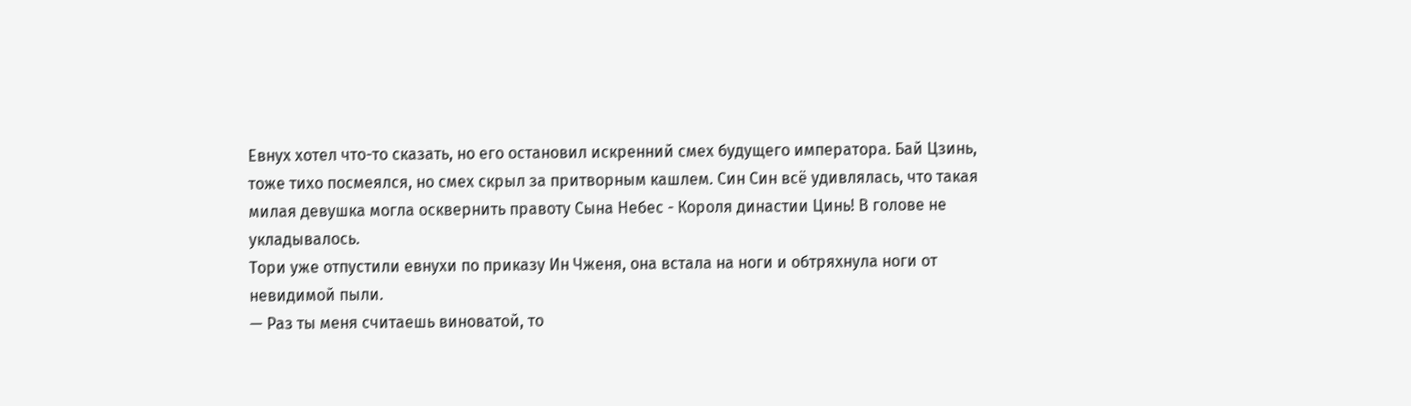Евнух хотел что-то сказать, но его остановил искренний смех будущего императора. Бай Цзинь, тоже тихо посмеялся, но смех скрыл за притворным кашлем. Син Син всё удивлялась, что такая милая девушка могла осквернить правоту Сына Небес - Короля династии Цинь! В голове не укладывалось.
Тори уже отпустили евнухи по приказу Ин Чженя, она встала на ноги и обтряхнула ноги от невидимой пыли.
— Раз ты меня считаешь виноватой, то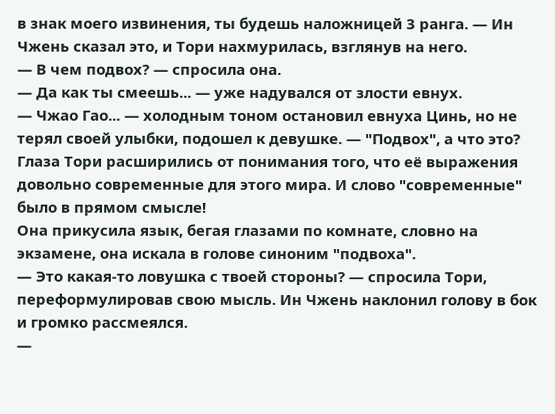в знак моего извинения, ты будешь наложницей 3 ранга. — Ин Чжень сказал это, и Тори нахмурилась, взглянув на него.
— В чем подвох? — спросила она.
— Да как ты смеешь... — уже надувался от злости евнух.
— Чжао Гао... — холодным тоном остановил евнуха Цинь, но не терял своей улыбки, подошел к девушке. — "Подвох", а что это?
Глаза Тори расширились от понимания того, что её выражения довольно современные для этого мира. И слово "современные" было в прямом смысле!
Она прикусила язык, бегая глазами по комнате, словно на экзамене, она искала в голове синоним "подвоха".
— Это какая-то ловушка с твоей стороны? — спросила Тори, переформулировав свою мысль. Ин Чжень наклонил голову в бок и громко рассмеялся.
—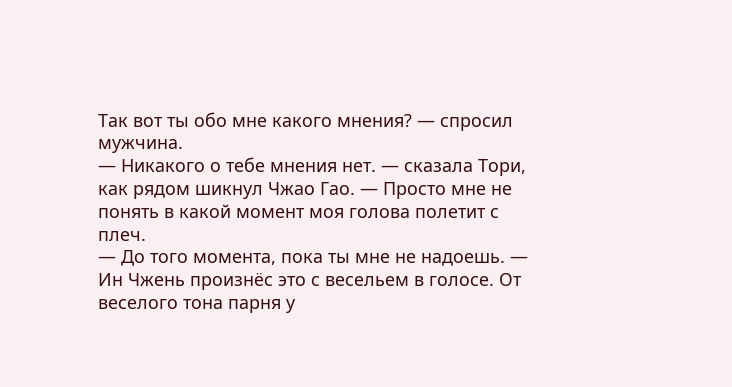Так вот ты обо мне какого мнения? — спросил мужчина.
— Никакого о тебе мнения нет. — сказала Тори, как рядом шикнул Чжао Гао. — Просто мне не понять в какой момент моя голова полетит с плеч.
— До того момента, пока ты мне не надоешь. — Ин Чжень произнёс это с весельем в голосе. От веселого тона парня у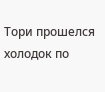Тори прошелся холодок по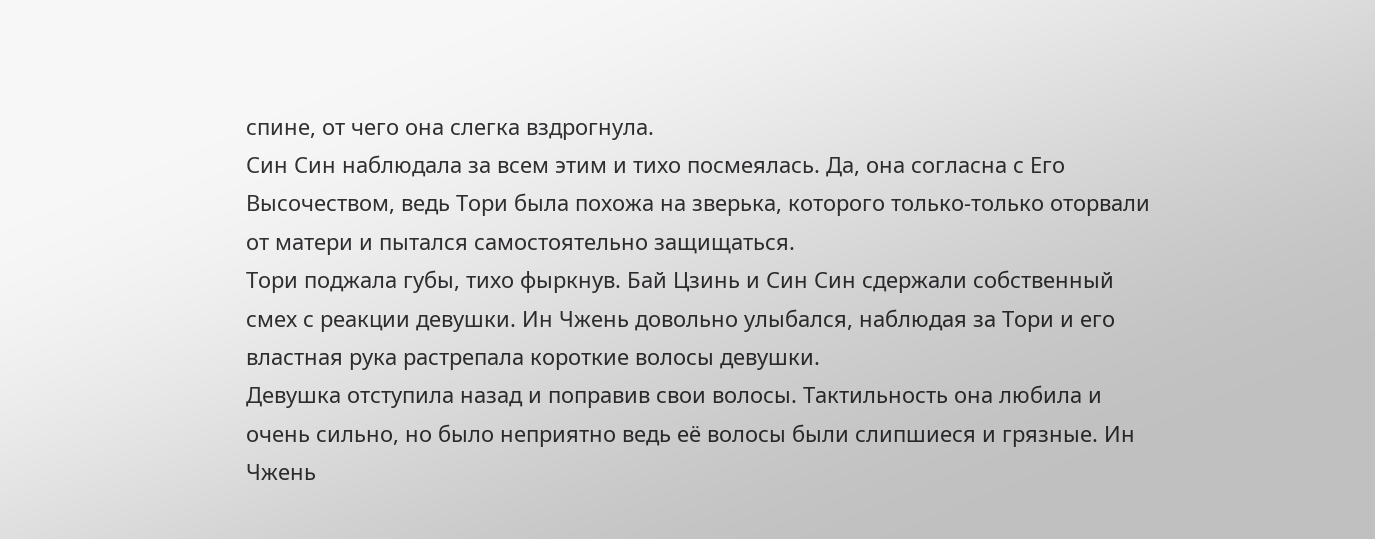спине, от чего она слегка вздрогнула.
Син Син наблюдала за всем этим и тихо посмеялась. Да, она согласна с Его Высочеством, ведь Тори была похожа на зверька, которого только-только оторвали от матери и пытался самостоятельно защищаться.
Тори поджала губы, тихо фыркнув. Бай Цзинь и Син Син сдержали собственный смех с реакции девушки. Ин Чжень довольно улыбался, наблюдая за Тори и его властная рука растрепала короткие волосы девушки.
Девушка отступила назад и поправив свои волосы. Тактильность она любила и очень сильно, но было неприятно ведь её волосы были слипшиеся и грязные. Ин Чжень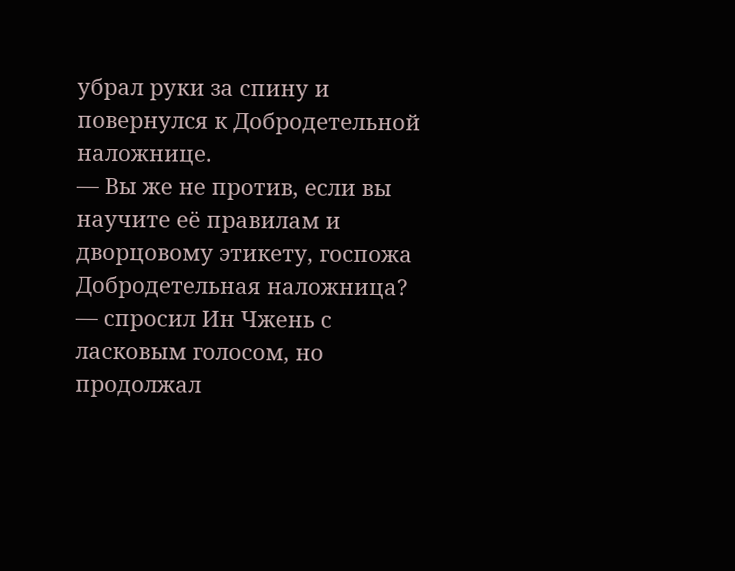убрал руки за спину и повернулся к Добродетельной наложнице.
— Вы же не против, если вы научите её правилам и дворцовому этикету, госпожа Добродетельная наложница? — спросил Ин Чжень с ласковым голосом, но продолжал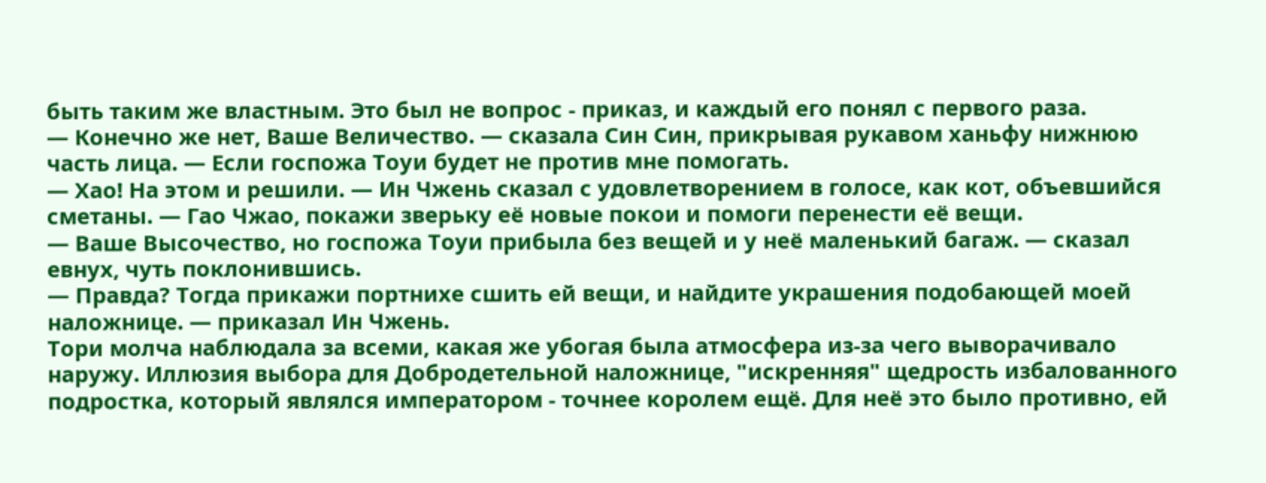быть таким же властным. Это был не вопрос - приказ, и каждый его понял с первого раза.
— Конечно же нет, Ваше Величество. — сказала Син Син, прикрывая рукавом ханьфу нижнюю часть лица. — Если госпожа Тоуи будет не против мне помогать.
— Хао! На этом и решили. — Ин Чжень сказал с удовлетворением в голосе, как кот, объевшийся сметаны. — Гао Чжао, покажи зверьку её новые покои и помоги перенести её вещи.
— Ваше Высочество, но госпожа Тоуи прибыла без вещей и у неё маленький багаж. — сказал евнух, чуть поклонившись.
— Правда? Тогда прикажи портнихе сшить ей вещи, и найдите украшения подобающей моей наложнице. — приказал Ин Чжень.
Тори молча наблюдала за всеми, какая же убогая была атмосфера из-за чего выворачивало наружу. Иллюзия выбора для Добродетельной наложнице, "искренняя" щедрость избалованного подростка, который являлся императором - точнее королем ещё. Для неё это было противно, ей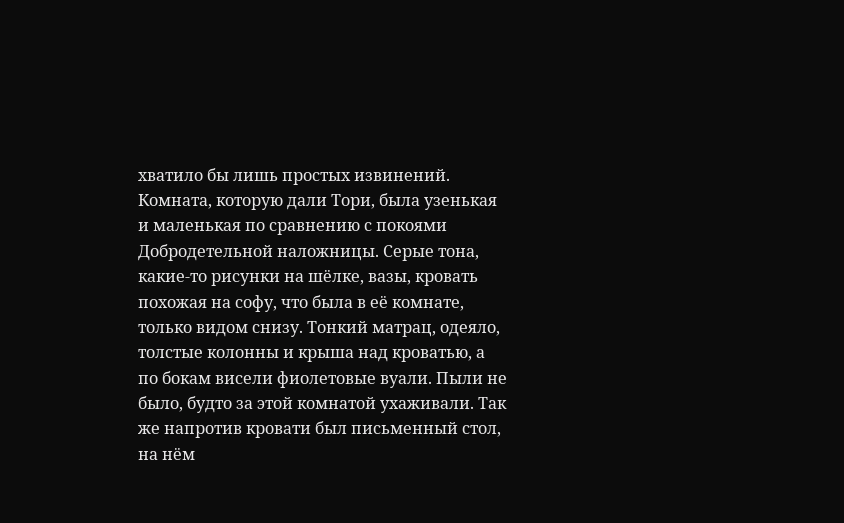хватило бы лишь простых извинений.
Комната, которую дали Тори, была узенькая и маленькая по сравнению с покоями Добродетельной наложницы. Серые тона, какие-то рисунки на шёлке, вазы, кровать похожая на софу, что была в её комнате, только видом снизу. Тонкий матрац, одеяло, толстые колонны и крыша над кроватью, а по бокам висели фиолетовые вуали. Пыли не было, будто за этой комнатой ухаживали. Так же напротив кровати был письменный стол, на нём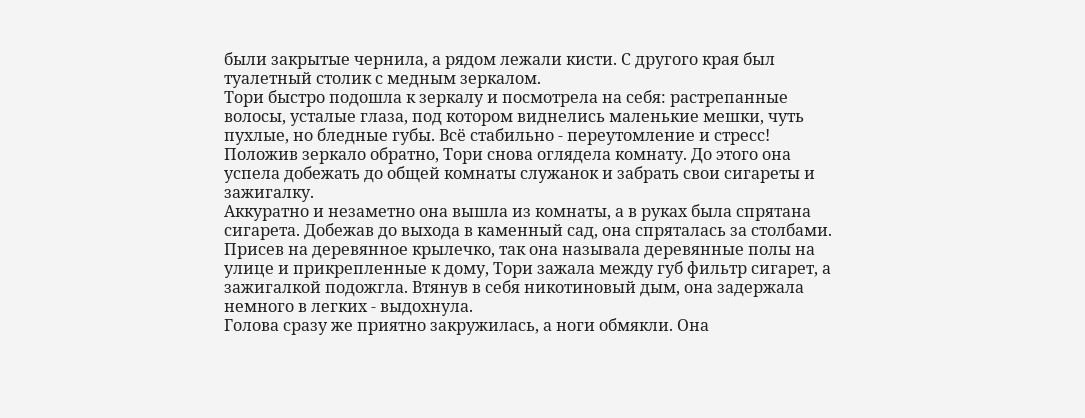были закрытые чернила, а рядом лежали кисти. С другого края был туалетный столик с медным зеркалом.
Тори быстро подошла к зеркалу и посмотрела на себя: растрепанные волосы, усталые глаза, под котором виднелись маленькие мешки, чуть пухлые, но бледные губы. Всё стабильно - переутомление и стресс!
Положив зеркало обратно, Тори снова оглядела комнату. До этого она успела добежать до общей комнаты служанок и забрать свои сигареты и зажигалку.
Аккуратно и незаметно она вышла из комнаты, а в руках была спрятана сигарета. Добежав до выхода в каменный сад, она спряталась за столбами. Присев на деревянное крылечко, так она называла деревянные полы на улице и прикрепленные к дому, Тори зажала между губ фильтр сигарет, а зажигалкой подожгла. Втянув в себя никотиновый дым, она задержала немного в легких - выдохнула.
Голова сразу же приятно закружилась, а ноги обмякли. Она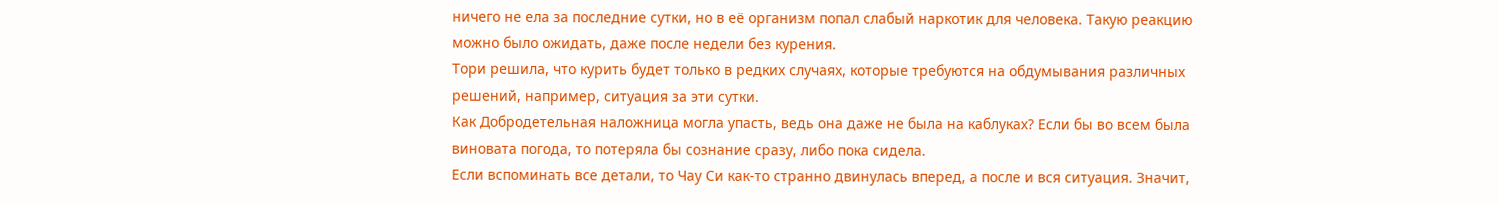ничего не ела за последние сутки, но в её организм попал слабый наркотик для человека. Такую реакцию можно было ожидать, даже после недели без курения.
Тори решила, что курить будет только в редких случаях, которые требуются на обдумывания различных решений, например, ситуация за эти сутки.
Как Добродетельная наложница могла упасть, ведь она даже не была на каблуках? Если бы во всем была виновата погода, то потеряла бы сознание сразу, либо пока сидела.
Если вспоминать все детали, то Чау Си как-то странно двинулась вперед, а после и вся ситуация. Значит,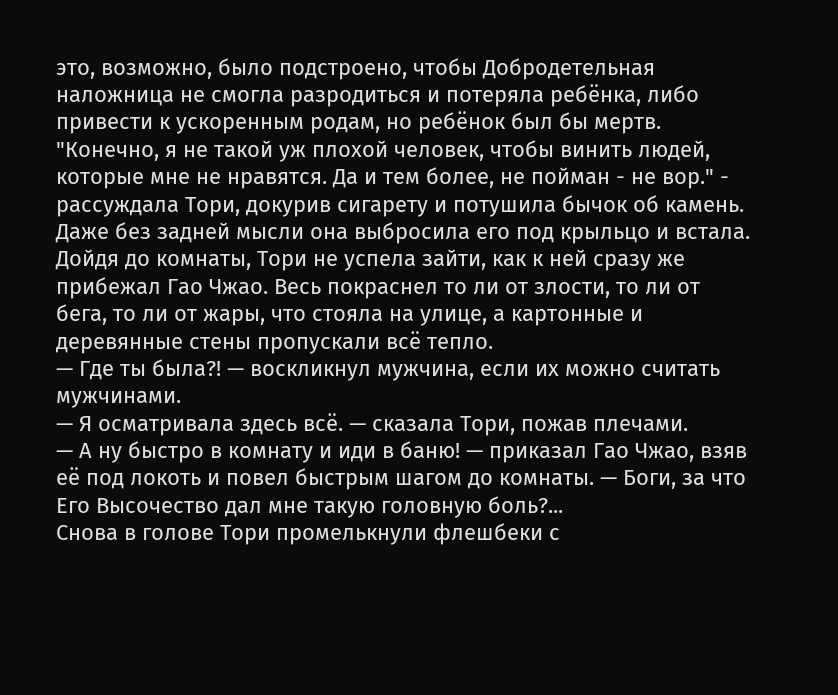это, возможно, было подстроено, чтобы Добродетельная наложница не смогла разродиться и потеряла ребёнка, либо привести к ускоренным родам, но ребёнок был бы мертв.
"Конечно, я не такой уж плохой человек, чтобы винить людей, которые мне не нравятся. Да и тем более, не пойман - не вор." - рассуждала Тори, докурив сигарету и потушила бычок об камень. Даже без задней мысли она выбросила его под крыльцо и встала.
Дойдя до комнаты, Тори не успела зайти, как к ней сразу же прибежал Гао Чжао. Весь покраснел то ли от злости, то ли от бега, то ли от жары, что стояла на улице, а картонные и деревянные стены пропускали всё тепло.
— Где ты была?! — воскликнул мужчина, если их можно считать мужчинами.
— Я осматривала здесь всё. — сказала Тори, пожав плечами.
— А ну быстро в комнату и иди в баню! — приказал Гао Чжао, взяв её под локоть и повел быстрым шагом до комнаты. — Боги, за что Его Высочество дал мне такую головную боль?...
Снова в голове Тори промелькнули флешбеки с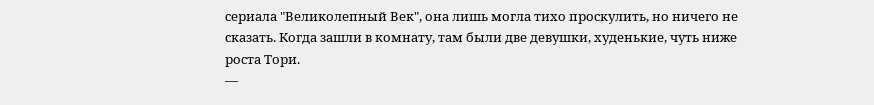сериала "Великолепный Век", она лишь могла тихо проскулить, но ничего не сказать. Когда зашли в комнату, там были две девушки, худенькие, чуть ниже роста Тори.
—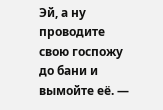Эй, а ну проводите свою госпожу до бани и вымойте её. —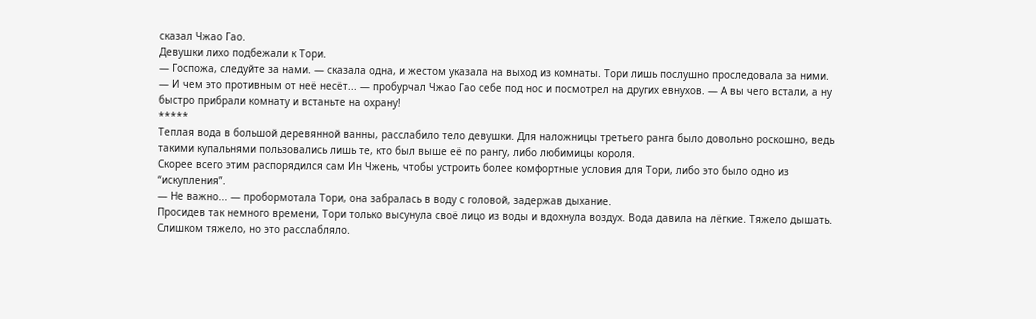сказал Чжао Гао.
Девушки лихо подбежали к Тори.
— Госпожа, следуйте за нами. — сказала одна, и жестом указала на выход из комнаты. Тори лишь послушно проследовала за ними.
— И чем это противным от неё несёт... — пробурчал Чжао Гао себе под нос и посмотрел на других евнухов. — А вы чего встали, а ну быстро прибрали комнату и встаньте на охрану!
*****
Теплая вода в большой деревянной ванны, расслабило тело девушки. Для наложницы третьего ранга было довольно роскошно, ведь такими купальнями пользовались лишь те, кто был выше её по рангу, либо любимицы короля.
Скорее всего этим распорядился сам Ин Чжень, чтобы устроить более комфортные условия для Тори, либо это было одно из “искупления”.
— Не важно... — пробормотала Тори, она забралась в воду с головой, задержав дыхание.
Просидев так немного времени, Тори только высунула своё лицо из воды и вдохнула воздух. Вода давила на лёгкие. Тяжело дышать. Слишком тяжело, но это расслабляло.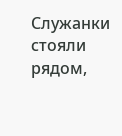Служанки стояли рядом,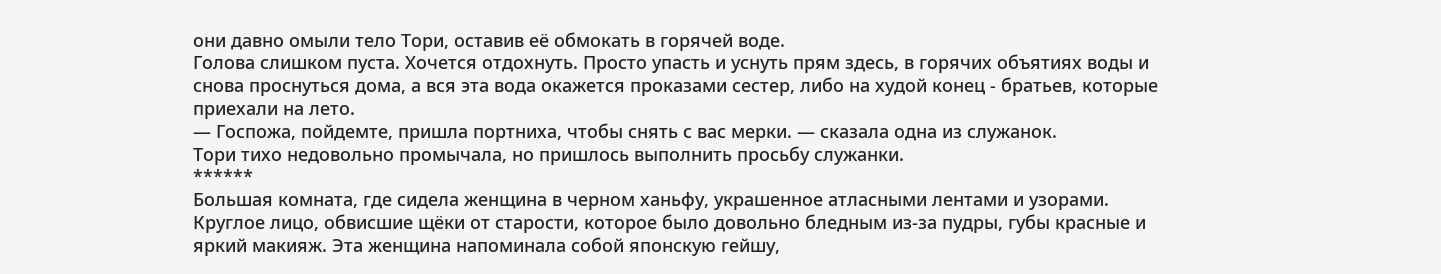они давно омыли тело Тори, оставив её обмокать в горячей воде.
Голова слишком пуста. Хочется отдохнуть. Просто упасть и уснуть прям здесь, в горячих объятиях воды и снова проснуться дома, а вся эта вода окажется проказами сестер, либо на худой конец - братьев, которые приехали на лето.
— Госпожа, пойдемте, пришла портниха, чтобы снять с вас мерки. — сказала одна из служанок.
Тори тихо недовольно промычала, но пришлось выполнить просьбу служанки.
******
Большая комната, где сидела женщина в черном ханьфу, украшенное атласными лентами и узорами. Круглое лицо, обвисшие щёки от старости, которое было довольно бледным из-за пудры, губы красные и яркий макияж. Эта женщина напоминала собой японскую гейшу,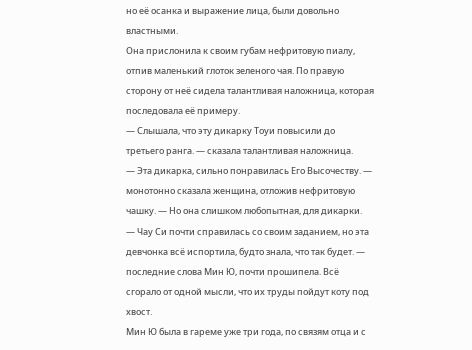но её осанка и выражение лица, были довольно властными.
Она прислонила к своим губам нефритовую пиалу, отпив маленький глоток зеленого чая. По правую сторону от неё сидела талантливая наложница, которая последовала её примеру.
— Слышала, что эту дикарку Тоуи повысили до третьего ранга. — сказала талантливая наложница.
— Эта дикарка, сильно понравилась Его Высочеству. — монотонно сказала женщина, отложив нефритовую чашку. — Но она слишком любопытная, для дикарки.
— Чау Си почти справилась со своим заданием, но эта девчонка всё испортила, будто знала, что так будет. — последние слова Мин Ю, почти прошипела. Всё сгорало от одной мысли, что их труды пойдут коту под хвост.
Мин Ю была в гареме уже три года, по связям отца и с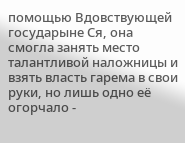помощью Вдовствующей государыне Ся, она смогла занять место талантливой наложницы и взять власть гарема в свои руки, но лишь одно её огорчало -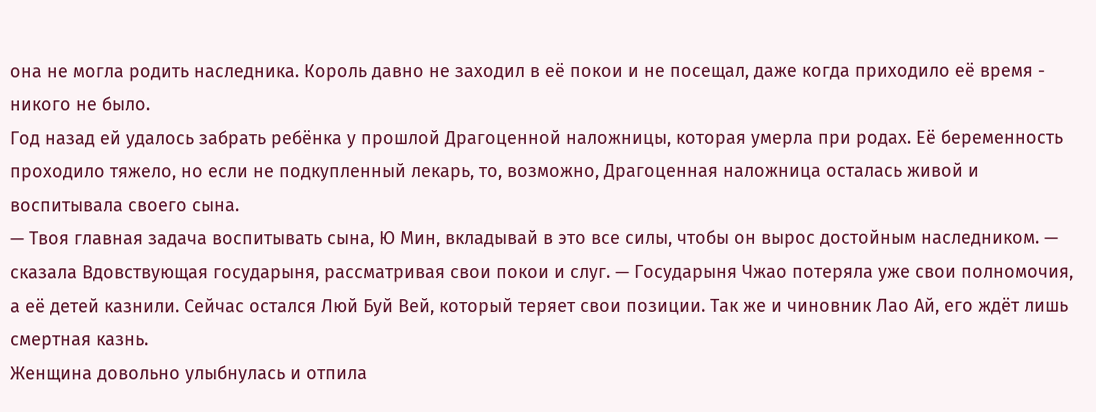она не могла родить наследника. Король давно не заходил в её покои и не посещал, даже когда приходило её время - никого не было.
Год назад ей удалось забрать ребёнка у прошлой Драгоценной наложницы, которая умерла при родах. Её беременность проходило тяжело, но если не подкупленный лекарь, то, возможно, Драгоценная наложница осталась живой и воспитывала своего сына.
— Твоя главная задача воспитывать сына, Ю Мин, вкладывай в это все силы, чтобы он вырос достойным наследником. — сказала Вдовствующая государыня, рассматривая свои покои и слуг. — Государыня Чжао потеряла уже свои полномочия, а её детей казнили. Сейчас остался Люй Буй Вей, который теряет свои позиции. Так же и чиновник Лао Ай, его ждёт лишь смертная казнь.
Женщина довольно улыбнулась и отпила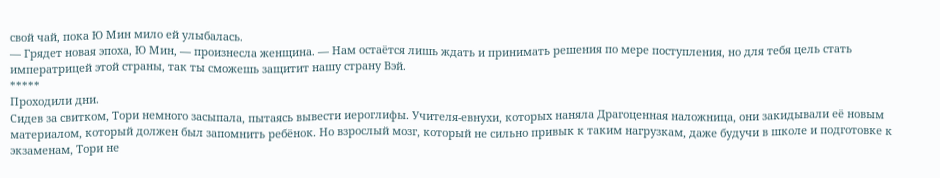свой чай, пока Ю Мин мило ей улыбалась.
— Грядет новая эпоха, Ю Мин, — произнесла женщина. — Нам остаётся лишь ждать и принимать решения по мере поступления, но для тебя цель стать императрицей этой страны, так ты сможешь защитит нашу страну Вэй.
*****
Проходили дни.
Сидев за свитком, Тори немного засыпала, пытаясь вывести иероглифы. Учителя-евнухи, которых наняла Драгоценная наложница, они закидывали её новым материалом, который должен был запомнить ребёнок. Но взрослый мозг, который не сильно привык к таким нагрузкам, даже будучи в школе и подготовке к экзаменам, Тори не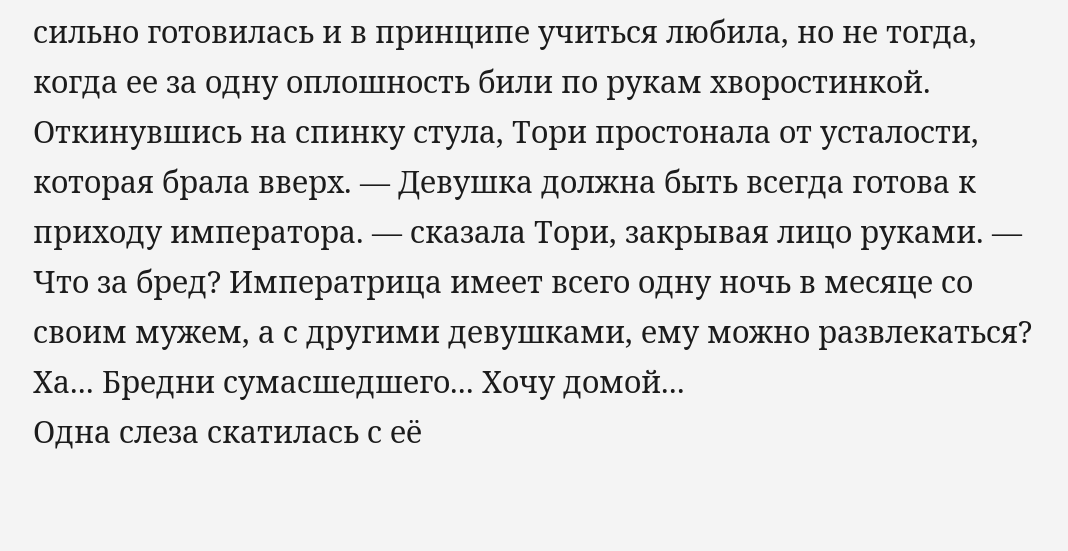сильно готовилась и в принципе учиться любила, но не тогда, когда ее за одну оплошность били по рукам хворостинкой.
Откинувшись на спинку стула, Тори простонала от усталости, которая брала вверх. — Девушка должна быть всегда готова к приходу императора. — сказала Тори, закрывая лицо руками. — Что за бред? Императрица имеет всего одну ночь в месяце со своим мужем, а с другими девушками, ему можно развлекаться? Ха... Бредни сумасшедшего... Хочу домой...
Одна слеза скатилась с её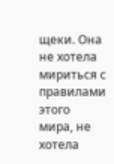щеки. Она не хотела мириться с правилами этого мира, не хотела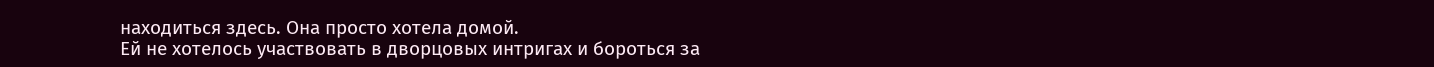находиться здесь. Она просто хотела домой.
Ей не хотелось участвовать в дворцовых интригах и бороться за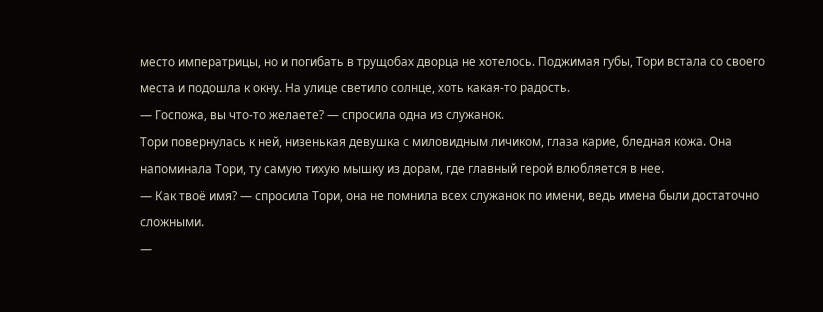место императрицы, но и погибать в трущобах дворца не хотелось. Поджимая губы, Тори встала со своего места и подошла к окну. На улице светило солнце, хоть какая-то радость.
— Госпожа, вы что-то желаете? — спросила одна из служанок.
Тори повернулась к ней, низенькая девушка с миловидным личиком, глаза карие, бледная кожа. Она напоминала Тори, ту самую тихую мышку из дорам, где главный герой влюбляется в нее.
— Как твоё имя? — спросила Тори, она не помнила всех служанок по имени, ведь имена были достаточно сложными.
—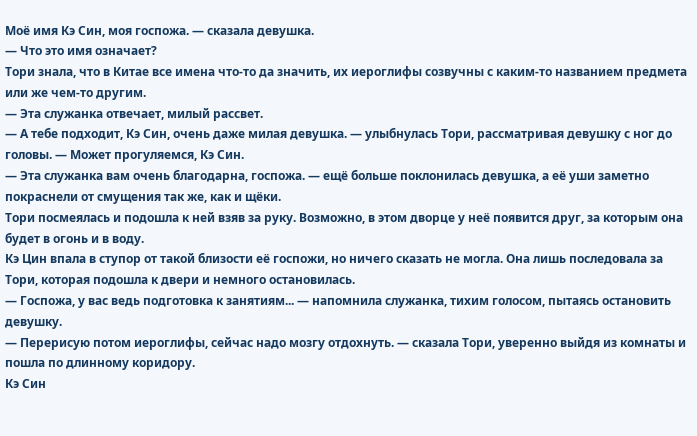Моё имя Кэ Син, моя госпожа. — сказала девушка.
— Что это имя означает?
Тори знала, что в Китае все имена что-то да значить, их иероглифы созвучны с каким-то названием предмета или же чем-то другим.
— Эта служанка отвечает, милый рассвет.
— А тебе подходит, Кэ Син, очень даже милая девушка. — улыбнулась Тори, рассматривая девушку с ног до головы. — Может прогуляемся, Кэ Син.
— Эта служанка вам очень благодарна, госпожа. — ещё больше поклонилась девушка, а её уши заметно покраснели от смущения так же, как и щёки.
Тори посмеялась и подошла к ней взяв за руку. Возможно, в этом дворце у неё появится друг, за которым она будет в огонь и в воду.
Кэ Цин впала в ступор от такой близости её госпожи, но ничего сказать не могла. Она лишь последовала за Тори, которая подошла к двери и немного остановилась.
— Госпожа, у вас ведь подготовка к занятиям... — напомнила служанка, тихим голосом, пытаясь остановить девушку.
— Перерисую потом иероглифы, сейчас надо мозгу отдохнуть. — сказала Тори, уверенно выйдя из комнаты и пошла по длинному коридору.
Кэ Син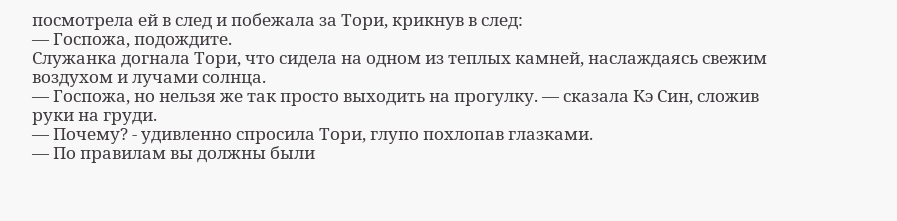посмотрела ей в след и побежала за Тори, крикнув в след:
— Госпожа, подождите.
Служанка догнала Тори, что сидела на одном из теплых камней, наслаждаясь свежим воздухом и лучами солнца.
— Госпожа, но нельзя же так просто выходить на прогулку. — сказала Кэ Син, сложив руки на груди.
— Почему? - удивленно спросила Тори, глупо похлопав глазками.
— По правилам вы должны были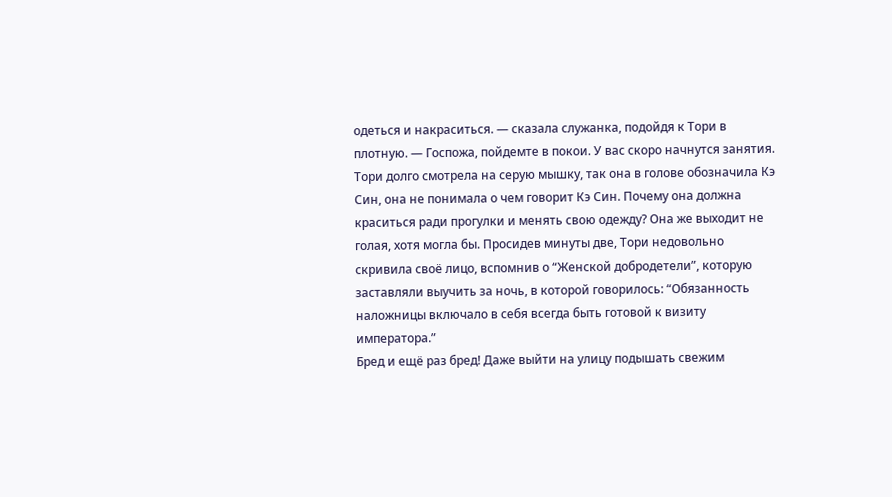одеться и накраситься. — сказала служанка, подойдя к Тори в плотную. — Госпожа, пойдемте в покои. У вас скоро начнутся занятия.
Тори долго смотрела на серую мышку, так она в голове обозначила Кэ Син, она не понимала о чем говорит Кэ Син. Почему она должна краситься ради прогулки и менять свою одежду? Она же выходит не голая, хотя могла бы. Просидев минуты две, Тори недовольно скривила своё лицо, вспомнив о “Женской добродетели”, которую заставляли выучить за ночь, в которой говорилось: “Обязанность наложницы включало в себя всегда быть готовой к визиту императора.”
Бред и ещё раз бред! Даже выйти на улицу подышать свежим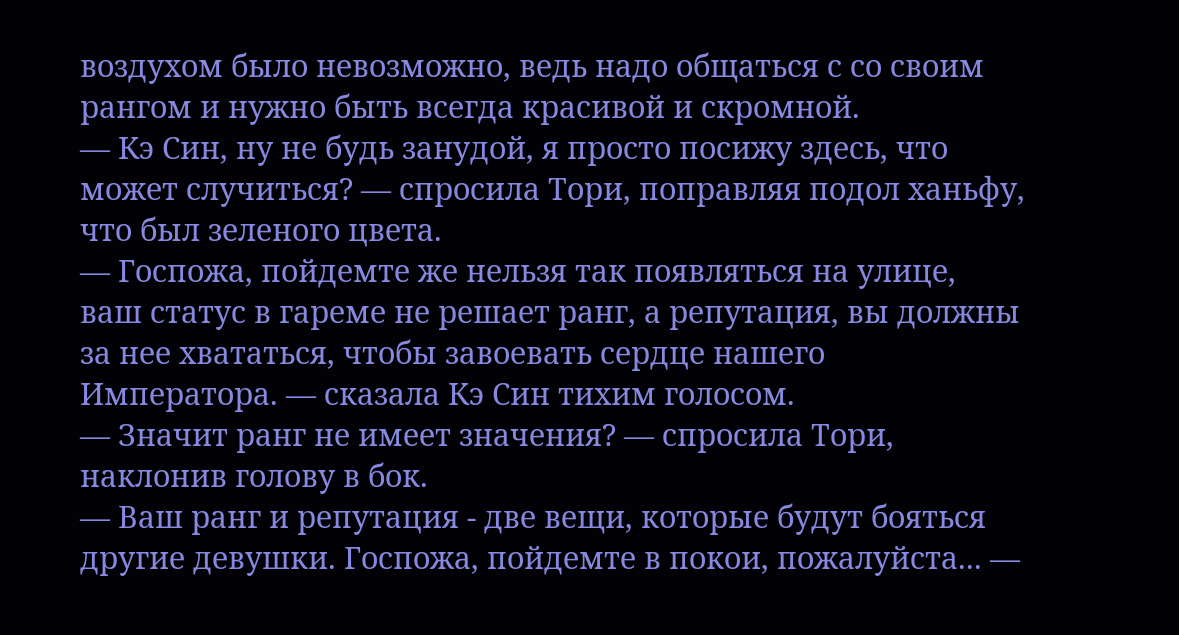воздухом было невозможно, ведь надо общаться с со своим рангом и нужно быть всегда красивой и скромной.
— Кэ Син, ну не будь занудой, я просто посижу здесь, что может случиться? — спросила Тори, поправляя подол ханьфу, что был зеленого цвета.
— Госпожа, пойдемте же нельзя так появляться на улице, ваш статус в гареме не решает ранг, а репутация, вы должны за нее хвататься, чтобы завоевать сердце нашего Императора. — сказала Кэ Син тихим голосом.
— Значит ранг не имеет значения? — спросила Тори, наклонив голову в бок.
— Ваш ранг и репутация - две вещи, которые будут бояться другие девушки. Госпожа, пойдемте в покои, пожалуйста... —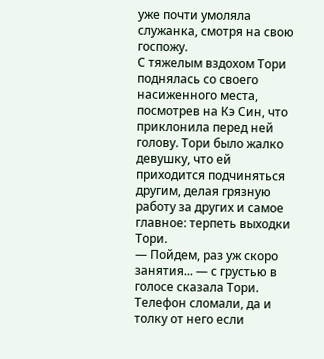уже почти умоляла служанка, смотря на свою госпожу.
С тяжелым вздохом Тори поднялась со своего насиженного места, посмотрев на Кэ Син, что приклонила перед ней голову. Тори было жалко девушку, что ей приходится подчиняться другим, делая грязную работу за других и самое главное: терпеть выходки Тори.
— Пойдем, раз уж скоро занятия... — с грустью в голосе сказала Тори.
Телефон сломали, да и толку от него если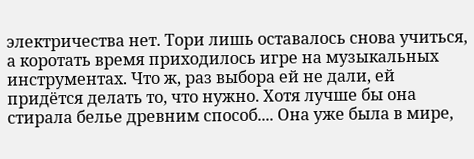электричества нет. Тори лишь оставалось снова учиться, а коротать время приходилось игре на музыкальных инструментах. Что ж, раз выбора ей не дали, ей придётся делать то, что нужно. Хотя лучше бы она стирала белье древним способ.... Она уже была в мире,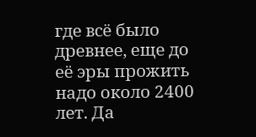где всё было древнее, еще до её эры прожить надо около 2400 лет. Да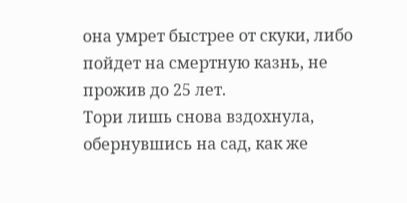она умрет быстрее от скуки, либо пойдет на смертную казнь, не прожив до 25 лет.
Тори лишь снова вздохнула, обернувшись на сад, как же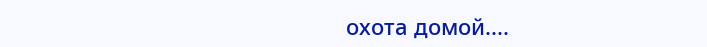охота домой....